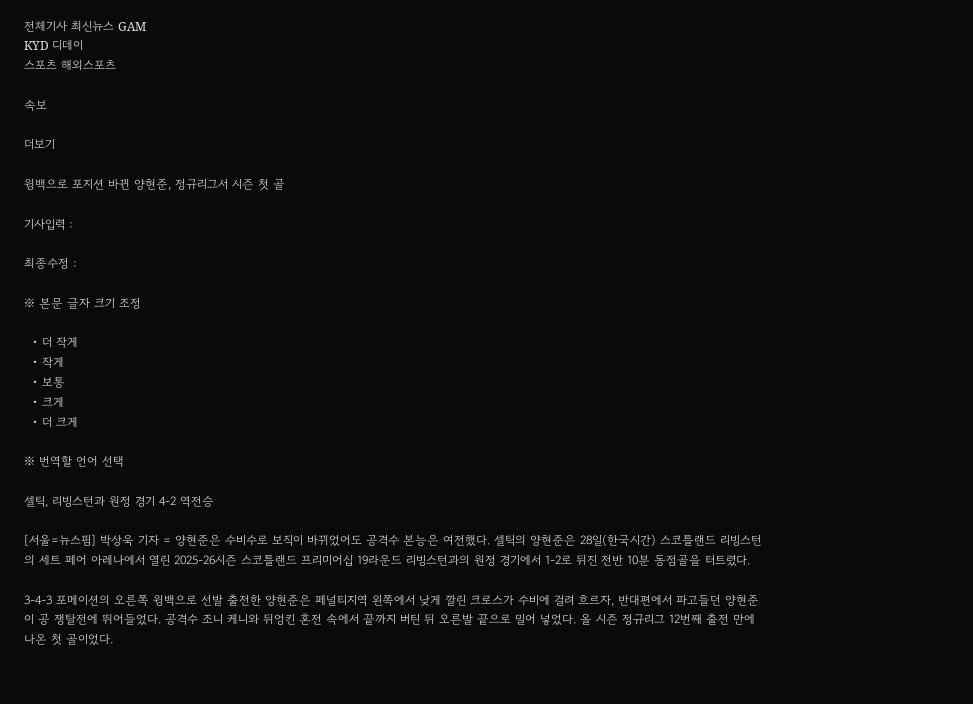전체기사 최신뉴스 GAM
KYD 디데이
스포츠 해외스포츠

속보

더보기

윙백으로 포지션 바뀐 양현준, 정규리그서 시즌 첫 골

기사입력 :

최종수정 :

※ 본문 글자 크기 조정

  • 더 작게
  • 작게
  • 보통
  • 크게
  • 더 크게

※ 번역할 언어 선택

셀틱, 리빙스턴과 원정 경기 4-2 역전승

[서울=뉴스핌] 박상욱 기자 = 양현준은 수비수로 보직이 바뀌었어도 공격수 본능은 여전했다. 셀틱의 양현준은 28일(한국시간) 스코틀랜드 리빙스턴의 세트 페어 아레나에서 열린 2025-26시즌 스코틀랜드 프리미어십 19라운드 리빙스턴과의 원정 경기에서 1-2로 뒤진 전반 10분 동점골을 터트렸다.

3-4-3 포메이션의 오른쪽 윙백으로 선발 출전한 양현준은 페널티지역 왼쪽에서 낮게 깔린 크로스가 수비에 걸려 흐르자, 반대편에서 파고들던 양현준이 공 쟁탈전에 뛰어들었다. 공격수 조니 케니와 뒤엉킨 혼전 속에서 끝까지 버틴 뒤 오른발 끝으로 밀어 넣었다. 올 시즌 정규리그 12번째 출전 만에 나온 첫 골이었다.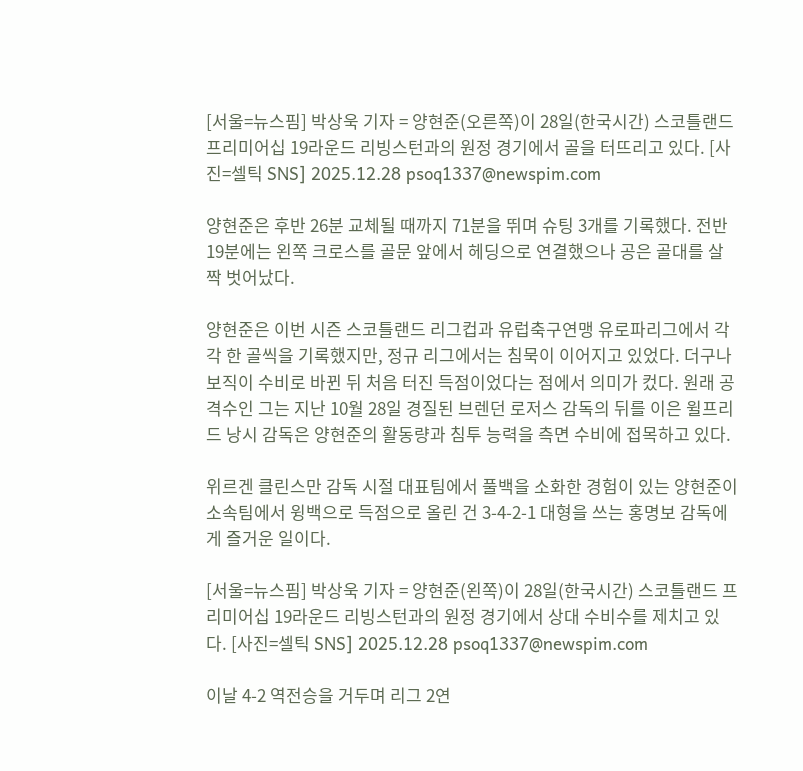[서울=뉴스핌] 박상욱 기자 = 양현준(오른쪽)이 28일(한국시간) 스코틀랜드 프리미어십 19라운드 리빙스턴과의 원정 경기에서 골을 터뜨리고 있다. [사진=셀틱 SNS] 2025.12.28 psoq1337@newspim.com

양현준은 후반 26분 교체될 때까지 71분을 뛰며 슈팅 3개를 기록했다. 전반 19분에는 왼쪽 크로스를 골문 앞에서 헤딩으로 연결했으나 공은 골대를 살짝 벗어났다.

양현준은 이번 시즌 스코틀랜드 리그컵과 유럽축구연맹 유로파리그에서 각각 한 골씩을 기록했지만, 정규 리그에서는 침묵이 이어지고 있었다. 더구나 보직이 수비로 바뀐 뒤 처음 터진 득점이었다는 점에서 의미가 컸다. 원래 공격수인 그는 지난 10월 28일 경질된 브렌던 로저스 감독의 뒤를 이은 윌프리드 낭시 감독은 양현준의 활동량과 침투 능력을 측면 수비에 접목하고 있다.

위르겐 클린스만 감독 시절 대표팀에서 풀백을 소화한 경험이 있는 양현준이 소속팀에서 윙백으로 득점으로 올린 건 3-4-2-1 대형을 쓰는 홍명보 감독에게 즐거운 일이다.

[서울=뉴스핌] 박상욱 기자 = 양현준(왼쪽)이 28일(한국시간) 스코틀랜드 프리미어십 19라운드 리빙스턴과의 원정 경기에서 상대 수비수를 제치고 있다. [사진=셀틱 SNS] 2025.12.28 psoq1337@newspim.com

이날 4-2 역전승을 거두며 리그 2연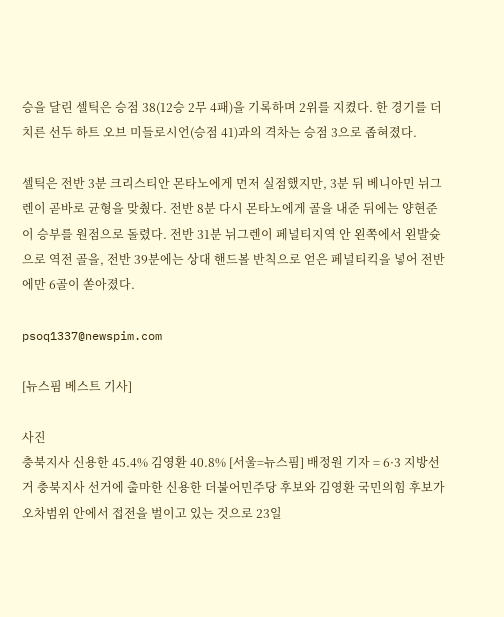승을 달린 셀틱은 승점 38(12승 2무 4패)을 기록하며 2위를 지켰다. 한 경기를 더 치른 선두 하트 오브 미들로시언(승점 41)과의 격차는 승점 3으로 좁혀졌다.

셀틱은 전반 3분 크리스티안 몬타노에게 먼저 실점했지만, 3분 뒤 베니아민 뉘그렌이 곧바로 균형을 맞췄다. 전반 8분 다시 몬타노에게 골을 내준 뒤에는 양현준이 승부를 원점으로 돌렸다. 전반 31분 뉘그렌이 페널티지역 안 왼쪽에서 왼발슛으로 역전 골을, 전반 39분에는 상대 핸드볼 반칙으로 얻은 페널티킥을 넣어 전반에만 6골이 쏟아졌다.

psoq1337@newspim.com

[뉴스핌 베스트 기사]

사진
충북지사 신용한 45.4% 김영환 40.8% [서울=뉴스핌] 배정원 기자 = 6·3 지방선거 충북지사 선거에 출마한 신용한 더불어민주당 후보와 김영환 국민의힘 후보가 오차범위 안에서 접전을 벌이고 있는 것으로 23일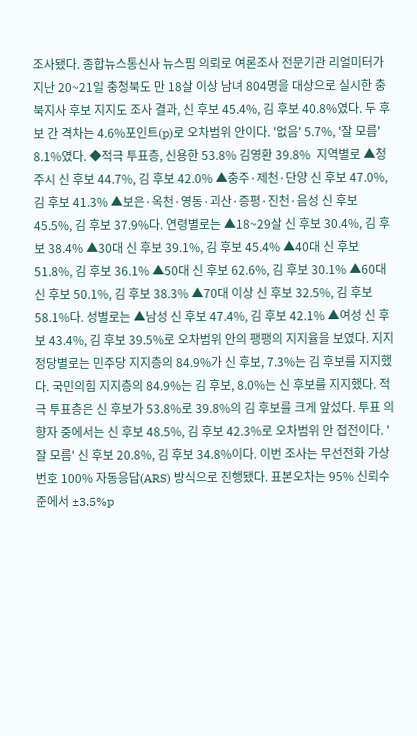조사됐다. 종합뉴스통신사 뉴스핌 의뢰로 여론조사 전문기관 리얼미터가 지난 20~21일 충청북도 만 18살 이상 남녀 804명을 대상으로 실시한 충북지사 후보 지지도 조사 결과, 신 후보 45.4%, 김 후보 40.8%였다. 두 후보 간 격차는 4.6%포인트(p)로 오차범위 안이다. '없음' 5.7%, '잘 모름' 8.1%였다. ◆적극 투표층, 신용한 53.8% 김영환 39.8%  지역별로 ▲청주시 신 후보 44.7%, 김 후보 42.0% ▲충주·제천·단양 신 후보 47.0%, 김 후보 41.3% ▲보은·옥천·영동·괴산·증평·진천·음성 신 후보 45.5%, 김 후보 37.9%다. 연령별로는 ▲18~29살 신 후보 30.4%, 김 후보 38.4% ▲30대 신 후보 39.1%, 김 후보 45.4% ▲40대 신 후보 51.8%, 김 후보 36.1% ▲50대 신 후보 62.6%, 김 후보 30.1% ▲60대 신 후보 50.1%, 김 후보 38.3% ▲70대 이상 신 후보 32.5%, 김 후보 58.1%다. 성별로는 ▲남성 신 후보 47.4%, 김 후보 42.1% ▲여성 신 후보 43.4%, 김 후보 39.5%로 오차범위 안의 팽팽의 지지율을 보였다. 지지 정당별로는 민주당 지지층의 84.9%가 신 후보, 7.3%는 김 후보를 지지했다. 국민의힘 지지층의 84.9%는 김 후보, 8.0%는 신 후보를 지지했다. 적극 투표층은 신 후보가 53.8%로 39.8%의 김 후보를 크게 앞섰다. 투표 의향자 중에서는 신 후보 48.5%, 김 후보 42.3%로 오차범위 안 접전이다. '잘 모름' 신 후보 20.8%, 김 후보 34.8%이다. 이번 조사는 무선전화 가상번호 100% 자동응답(ARS) 방식으로 진행됐다. 표본오차는 95% 신뢰수준에서 ±3.5%p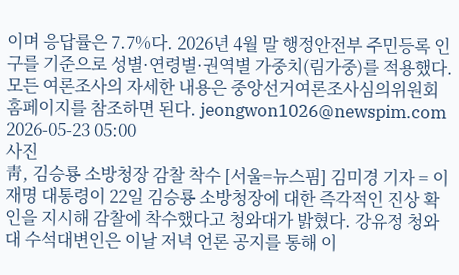이며 응답률은 7.7%다. 2026년 4월 말 행정안전부 주민등록 인구를 기준으로 성별·연령별·권역별 가중치(림가중)를 적용했다. 모든 여론조사의 자세한 내용은 중앙선거여론조사심의위원회 홈페이지를 참조하면 된다. jeongwon1026@newspim.com 2026-05-23 05:00
사진
靑, 김승룡 소방청장 감찰 착수 [서울=뉴스핌] 김미경 기자 = 이재명 대통령이 22일 김승룡 소방청장에 대한 즉각적인 진상 확인을 지시해 감찰에 착수했다고 청와대가 밝혔다. 강유정 청와대 수석대변인은 이날 저녁 언론 공지를 통해 이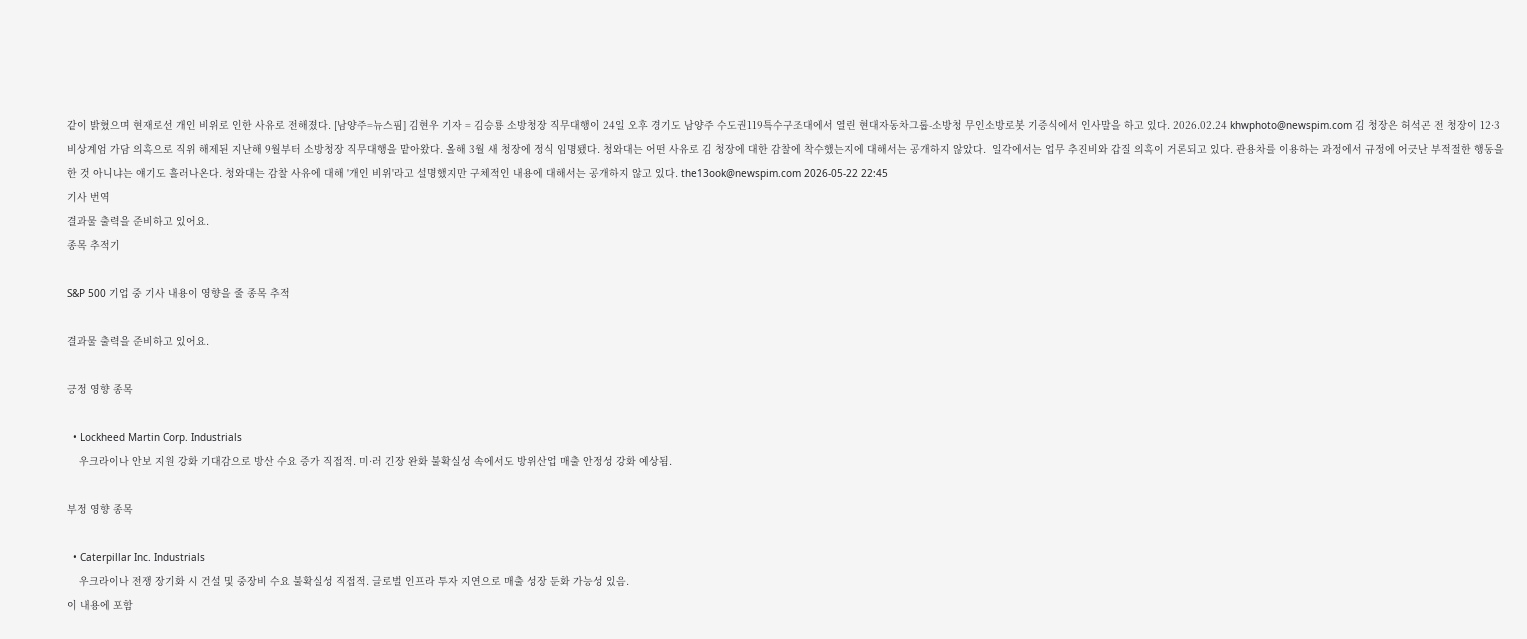같이 밝혔으며 현재로선 개인 비위로 인한 사유로 전해졌다. [남양주=뉴스핌] 김현우 기자 = 김승룡 소방청장 직무대행이 24일 오후 경기도 남양주 수도권119특수구조대에서 열린 현대자동차그룹-소방청 무인소방로봇 기증식에서 인사말을 하고 있다. 2026.02.24 khwphoto@newspim.com 김 청장은 허석곤 전 청장이 12·3 비상계엄 가담 의혹으로 직위 해제된 지난해 9월부터 소방청장 직무대행을 맡아왔다. 올해 3월 새 청장에 정식 임명됐다. 청와대는 어떤 사유로 김 청장에 대한 감찰에 착수했는지에 대해서는 공개하지 않았다.  일각에서는 업무 추진비와 갑질 의혹이 거론되고 있다. 관용차를 이용하는 과정에서 규정에 어긋난 부적절한 행동을 한 것 아니냐는 얘기도 흘러나온다. 청와대는 감찰 사유에 대해 '개인 비위'라고 설명했지만 구체적인 내용에 대해서는 공개하지 않고 있다. the13ook@newspim.com 2026-05-22 22:45
기사 번역
결과물 출력을 준비하고 있어요.
종목 추적기

S&P 500 기업 중 기사 내용이 영향을 줄 종목 추적

결과물 출력을 준비하고 있어요.

긍정 영향 종목

  • Lockheed Martin Corp. Industrials
    우크라이나 안보 지원 강화 기대감으로 방산 수요 증가 직접적. 미·러 긴장 완화 불확실성 속에서도 방위산업 매출 안정성 강화 예상됨.

부정 영향 종목

  • Caterpillar Inc. Industrials
    우크라이나 전쟁 장기화 시 건설 및 중장비 수요 불확실성 직접적. 글로벌 인프라 투자 지연으로 매출 성장 둔화 가능성 있음.
이 내용에 포함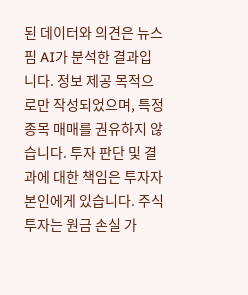된 데이터와 의견은 뉴스핌 AI가 분석한 결과입니다. 정보 제공 목적으로만 작성되었으며, 특정 종목 매매를 권유하지 않습니다. 투자 판단 및 결과에 대한 책임은 투자자 본인에게 있습니다. 주식 투자는 원금 손실 가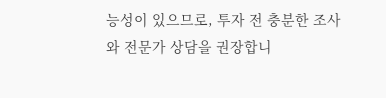능성이 있으므로, 투자 전 충분한 조사와 전문가 상담을 권장합니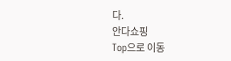다.
안다쇼핑
Top으로 이동